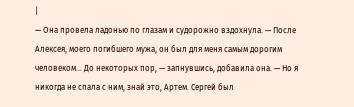|
— Она провела ладонью по глазам и судорожно вздохнула. — После Алексея, моего погибшего мужа, он был для меня самым дорогим человеком… До некоторых пор, — запнувшись, добавила она. — Но я никогда не спала с ним, знай это, Артем. Сергей был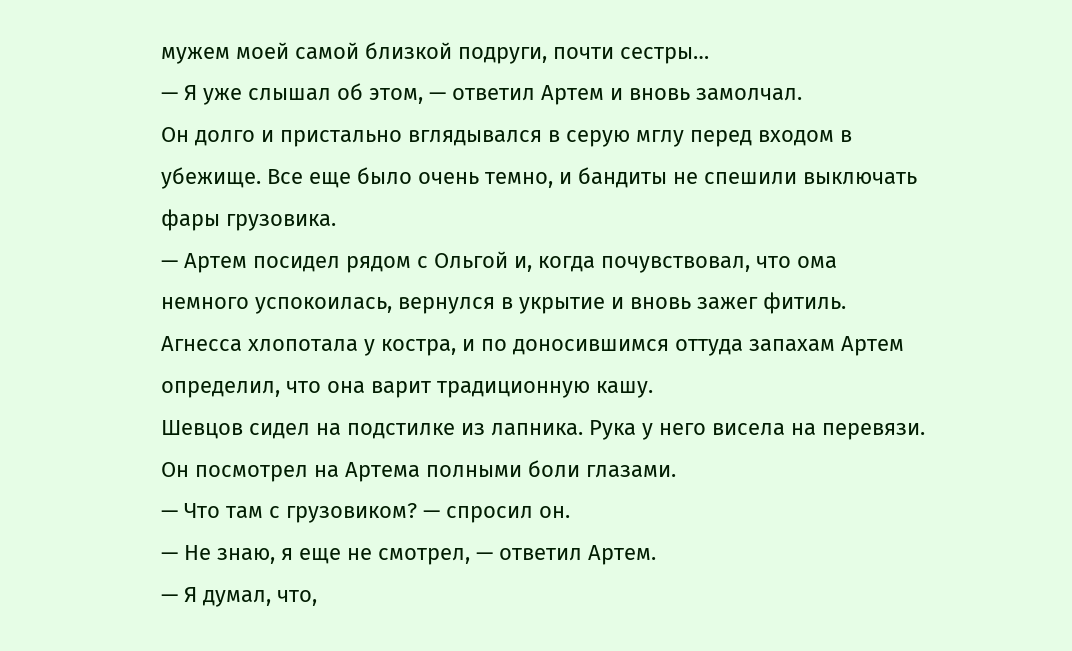мужем моей самой близкой подруги, почти сестры…
— Я уже слышал об этом, — ответил Артем и вновь замолчал.
Он долго и пристально вглядывался в серую мглу перед входом в убежище. Все еще было очень темно, и бандиты не спешили выключать фары грузовика.
— Артем посидел рядом с Ольгой и, когда почувствовал, что ома немного успокоилась, вернулся в укрытие и вновь зажег фитиль. Агнесса хлопотала у костра, и по доносившимся оттуда запахам Артем определил, что она варит традиционную кашу.
Шевцов сидел на подстилке из лапника. Рука у него висела на перевязи. Он посмотрел на Артема полными боли глазами.
— Что там с грузовиком? — спросил он.
— Не знаю, я еще не смотрел, — ответил Артем.
— Я думал, что,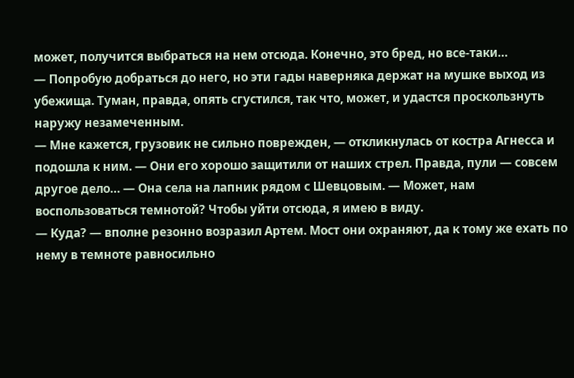может, получится выбраться на нем отсюда. Конечно, это бред, но все-таки…
— Попробую добраться до него, но эти гады наверняка держат на мушке выход из убежища. Туман, правда, опять сгустился, так что, может, и удастся проскользнуть наружу незамеченным.
— Мне кажется, грузовик не сильно поврежден, — откликнулась от костра Агнесса и подошла к ним. — Они его хорошо защитили от наших стрел. Правда, пули — совсем другое дело… — Она села на лапник рядом с Шевцовым. — Может, нам воспользоваться темнотой? Чтобы уйти отсюда, я имею в виду.
— Куда? — вполне резонно возразил Артем. Мост они охраняют, да к тому же ехать по нему в темноте равносильно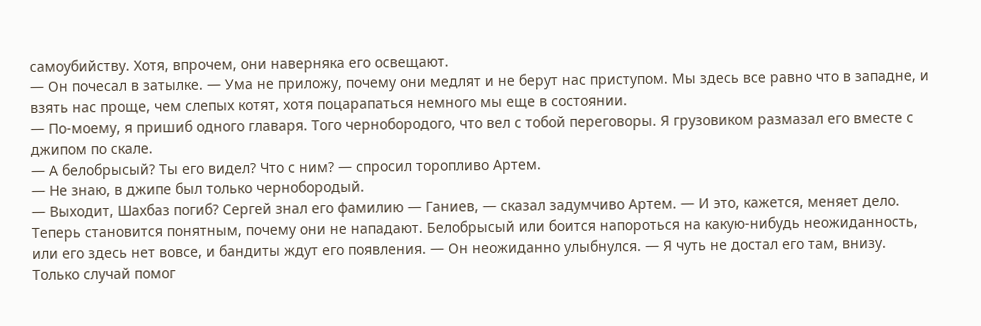самоубийству. Хотя, впрочем, они наверняка его освещают.
— Он почесал в затылке. — Ума не приложу, почему они медлят и не берут нас приступом. Мы здесь все равно что в западне, и взять нас проще, чем слепых котят, хотя поцарапаться немного мы еще в состоянии.
— По-моему, я пришиб одного главаря. Того чернобородого, что вел с тобой переговоры. Я грузовиком размазал его вместе с джипом по скале.
— А белобрысый? Ты его видел? Что с ним? — спросил торопливо Артем.
— Не знаю, в джипе был только чернобородый.
— Выходит, Шахбаз погиб? Сергей знал его фамилию — Ганиев, — сказал задумчиво Артем. — И это, кажется, меняет дело. Теперь становится понятным, почему они не нападают. Белобрысый или боится напороться на какую-нибудь неожиданность, или его здесь нет вовсе, и бандиты ждут его появления. — Он неожиданно улыбнулся. — Я чуть не достал его там, внизу. Только случай помог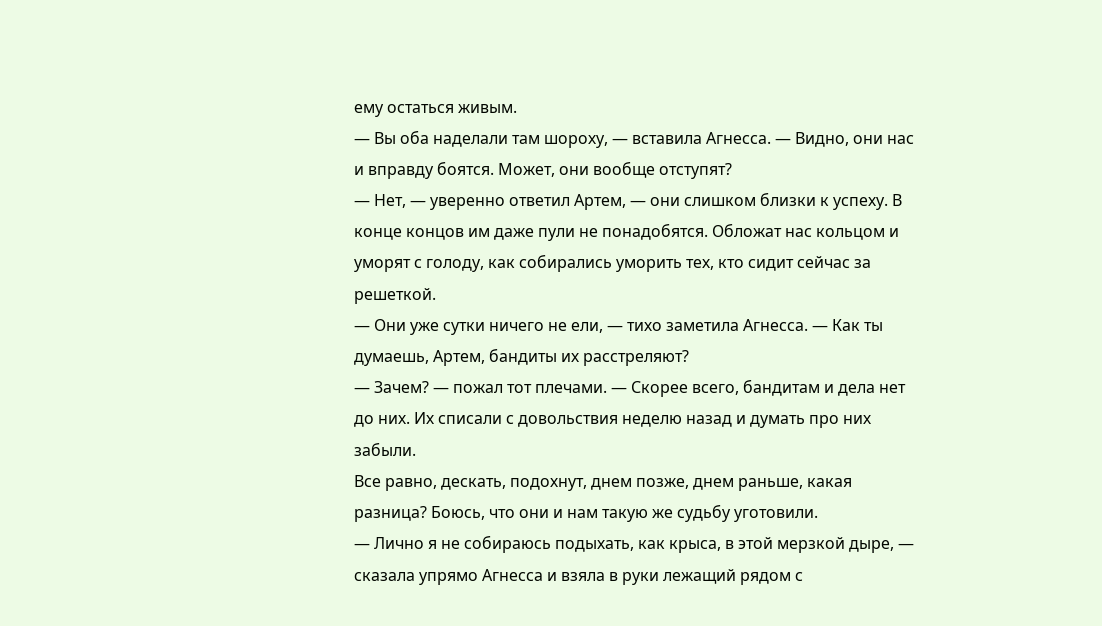ему остаться живым.
— Вы оба наделали там шороху, — вставила Агнесса. — Видно, они нас и вправду боятся. Может, они вообще отступят?
— Нет, — уверенно ответил Артем, — они слишком близки к успеху. В конце концов им даже пули не понадобятся. Обложат нас кольцом и уморят с голоду, как собирались уморить тех, кто сидит сейчас за решеткой.
— Они уже сутки ничего не ели, — тихо заметила Агнесса. — Как ты думаешь, Артем, бандиты их расстреляют?
— Зачем? — пожал тот плечами. — Скорее всего, бандитам и дела нет до них. Их списали с довольствия неделю назад и думать про них забыли.
Все равно, дескать, подохнут, днем позже, днем раньше, какая разница? Боюсь, что они и нам такую же судьбу уготовили.
— Лично я не собираюсь подыхать, как крыса, в этой мерзкой дыре, — сказала упрямо Агнесса и взяла в руки лежащий рядом с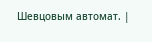Шевцовым автомат. |